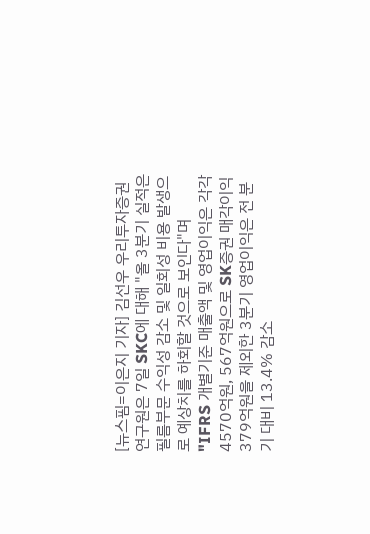[뉴스핌=이은지 기자] 김선우 우리투자증권 연구원은 7일 SKC에 대해 "올 3분기 실적은 필름부문 수익성 감소 및 일회성 비용 발생으로 예상치를 하회할 것으로 보인다"며 "IFRS 개별기준 매출액 및 영업이익은 각각 4570억원, 567억원으로 SK증권 매각이익 379억원을 제외한 3분기 영업이익은 전 분기 대비 13.4% 감소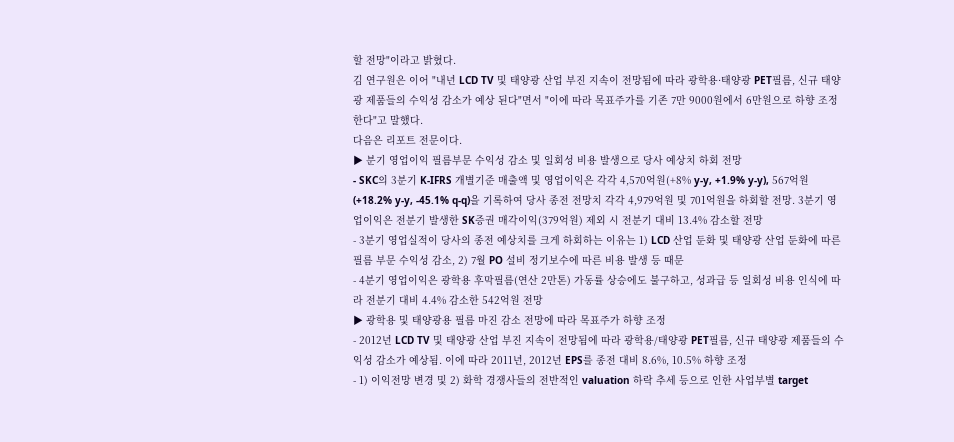할 전망"이라고 밝혔다.
김 연구원은 이어 "내년 LCD TV 및 태양광 산업 부진 지속이 전망됨에 따라 광학용·태양광 PET필름, 신규 태양광 제품들의 수익성 감소가 예상 된다"면서 "이에 따라 목표주가를 기존 7만 9000원에서 6만원으로 하향 조정한다"고 말했다.
다음은 리포트 전문이다.
▶ 분기 영업이익 필름부문 수익성 감소 및 일회성 비용 발생으로 당사 예상치 하회 전망
- SKC의 3분기 K-IFRS 개별기준 매출액 및 영업이익은 각각 4,570억원(+8% y-y, +1.9% y-y), 567억원(+18.2% y-y, -45.1% q-q)을 기록하여 당사 종전 전망치 각각 4,979억원 및 701억원을 하회할 전망. 3분기 영업이익은 전분기 발생한 SK증권 매각이익(379억원) 제외 시 전분기 대비 13.4% 감소할 전망
- 3분기 영업실적이 당사의 종전 예상치를 크게 하회하는 이유는 1) LCD 산업 둔화 및 태양광 산업 둔화에 따른 필름 부문 수익성 감소, 2) 7월 PO 설비 정기보수에 따른 비용 발생 등 때문
- 4분기 영업이익은 광학용 후막필름(연산 2만톤) 가동률 상승에도 불구하고, 성과급 등 일회성 비용 인식에 따라 전분기 대비 4.4% 감소한 542억원 전망
▶ 광학용 및 태양광용 필름 마진 감소 전망에 따라 목표주가 하향 조정
- 2012년 LCD TV 및 태양광 산업 부진 지속이 전망됨에 따라 광학용/태양광 PET필름, 신규 태양광 제품들의 수익성 감소가 예상됨. 이에 따라 2011년, 2012년 EPS를 종전 대비 8.6%, 10.5% 하향 조정
- 1) 이익전망 변경 및 2) 화학 경쟁사들의 전반적인 valuation 하락 추세 등으로 인한 사업부별 target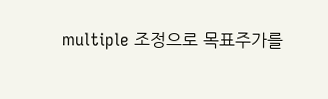multiple 조정으로 목표주가를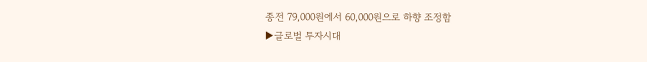종전 79,000원에서 60,000원으로 하향 조정함
▶글로벌 투자시대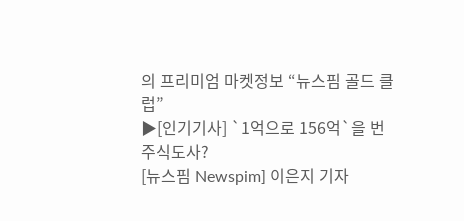의 프리미엄 마켓정보 “뉴스핌 골드 클럽”
▶[인기기사] `1억으로 156억`을 번 주식도사?
[뉴스핌 Newspim] 이은지 기자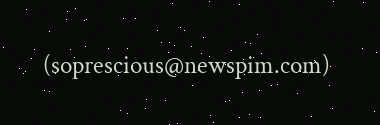(soprescious@newspim.com)